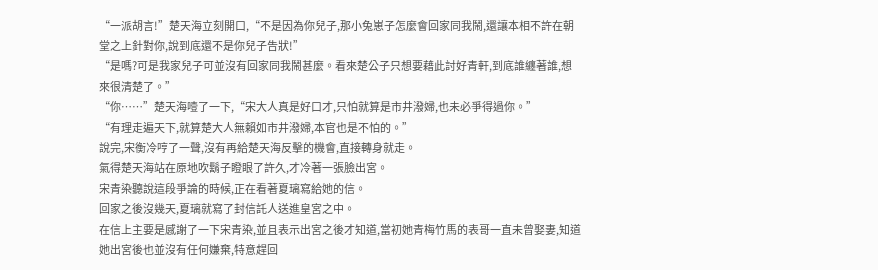“一派胡言!”楚天海立刻開口,“不是因為你兒子,那小兔崽子怎麼會回家同我鬧,還讓本相不許在朝堂之上針對你,說到底還不是你兒子告狀!”
“是嗎?可是我家兒子可並沒有回家同我鬧甚麼。看來楚公子只想要藉此討好青軒,到底誰纏著誰,想來很清楚了。”
“你……”楚天海噎了一下,“宋大人真是好口才,只怕就算是市井潑婦,也未必爭得過你。”
“有理走遍天下,就算楚大人無賴如市井潑婦,本官也是不怕的。”
說完,宋衡冷哼了一聲,沒有再給楚天海反擊的機會,直接轉身就走。
氣得楚天海站在原地吹鬍子瞪眼了許久,才冷著一張臉出宮。
宋青染聽說這段爭論的時候,正在看著夏璃寫給她的信。
回家之後沒幾天,夏璃就寫了封信託人送進皇宮之中。
在信上主要是感謝了一下宋青染,並且表示出宮之後才知道,當初她青梅竹馬的表哥一直未曾娶妻,知道她出宮後也並沒有任何嫌棄,特意趕回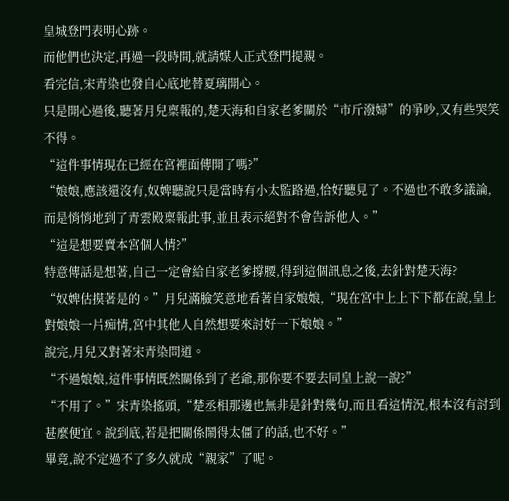皇城登門表明心跡。
而他們也決定,再過一段時間,就請媒人正式登門提親。
看完信,宋青染也發自心底地替夏璃開心。
只是開心過後,聽著月兒稟報的,楚天海和自家老爹關於“市斤潑婦”的爭吵,又有些哭笑不得。
“這件事情現在已經在宮裡面傳開了嗎?”
“娘娘,應該還沒有,奴婢聽說只是當時有小太監路過,恰好聽見了。不過也不敢多議論,而是悄悄地到了青雲殿稟報此事,並且表示絕對不會告訴他人。”
“這是想要賣本宮個人情?”
特意傳話是想著,自己一定會給自家老爹撐腰,得到這個訊息之後,去針對楚天海?
“奴婢估摸著是的。”月兒滿臉笑意地看著自家娘娘,“現在宮中上上下下都在說,皇上對娘娘一片痴情,宮中其他人自然想要來討好一下娘娘。”
說完,月兒又對著宋青染問道。
“不過娘娘,這件事情既然關係到了老爺,那你要不要去同皇上說一說?”
“不用了。”宋青染搖頭,“楚丞相那邊也無非是針對幾句,而且看這情況,根本沒有討到甚麼便宜。說到底,若是把關係鬧得太僵了的話,也不好。”
畢竟,說不定過不了多久就成“親家”了呢。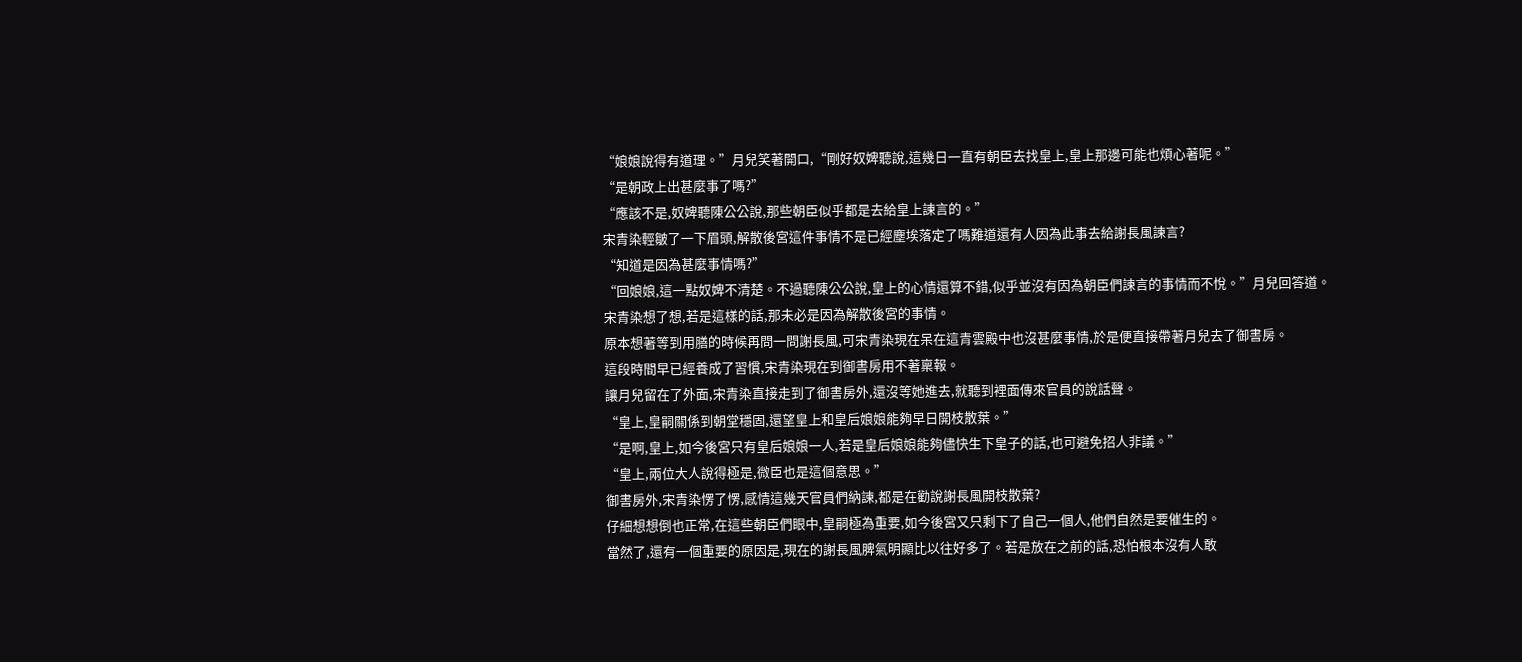“娘娘說得有道理。”月兒笑著開口,“剛好奴婢聽說,這幾日一直有朝臣去找皇上,皇上那邊可能也煩心著呢。”
“是朝政上出甚麼事了嗎?”
“應該不是,奴婢聽陳公公說,那些朝臣似乎都是去給皇上諫言的。”
宋青染輕皺了一下眉頭,解散後宮這件事情不是已經塵埃落定了嗎難道還有人因為此事去給謝長風諫言?
“知道是因為甚麼事情嗎?”
“回娘娘,這一點奴婢不清楚。不過聽陳公公說,皇上的心情還算不錯,似乎並沒有因為朝臣們諫言的事情而不悅。”月兒回答道。
宋青染想了想,若是這樣的話,那未必是因為解散後宮的事情。
原本想著等到用膳的時候再問一問謝長風,可宋青染現在呆在這青雲殿中也沒甚麼事情,於是便直接帶著月兒去了御書房。
這段時間早已經養成了習慣,宋青染現在到御書房用不著稟報。
讓月兒留在了外面,宋青染直接走到了御書房外,還沒等她進去,就聽到裡面傳來官員的說話聲。
“皇上,皇嗣關係到朝堂穩固,還望皇上和皇后娘娘能夠早日開枝散葉。”
“是啊,皇上,如今後宮只有皇后娘娘一人,若是皇后娘娘能夠儘快生下皇子的話,也可避免招人非議。”
“皇上,兩位大人說得極是,微臣也是這個意思。”
御書房外,宋青染愣了愣,感情這幾天官員們納諫,都是在勸說謝長風開枝散葉?
仔細想想倒也正常,在這些朝臣們眼中,皇嗣極為重要,如今後宮又只剩下了自己一個人,他們自然是要催生的。
當然了,還有一個重要的原因是,現在的謝長風脾氣明顯比以往好多了。若是放在之前的話,恐怕根本沒有人敢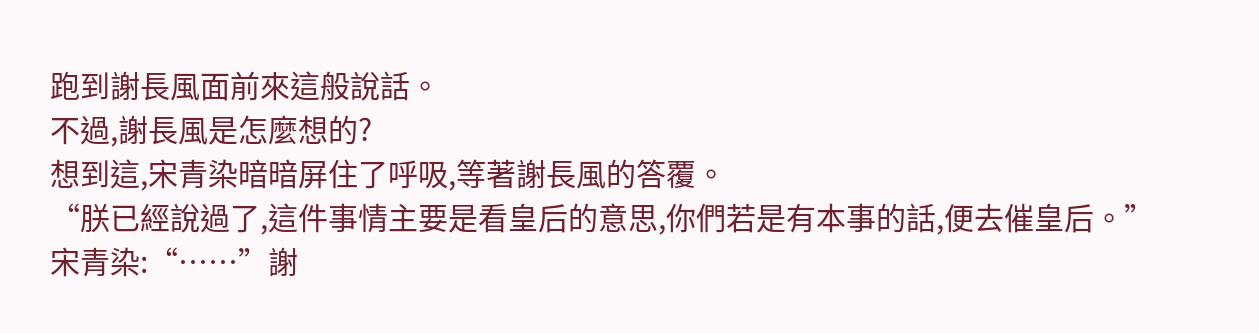跑到謝長風面前來這般說話。
不過,謝長風是怎麼想的?
想到這,宋青染暗暗屏住了呼吸,等著謝長風的答覆。
“朕已經說過了,這件事情主要是看皇后的意思,你們若是有本事的話,便去催皇后。”
宋青染:“……”謝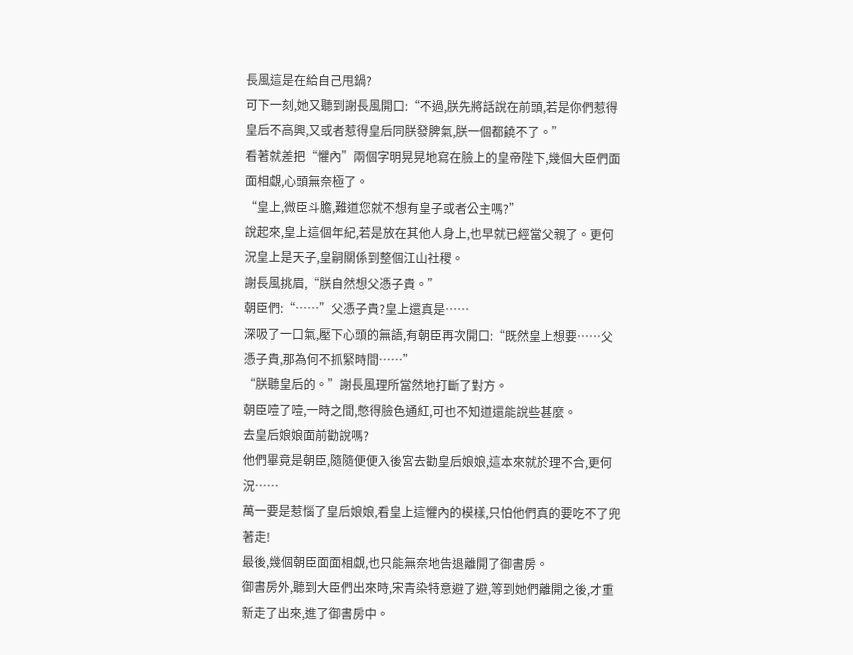長風這是在給自己甩鍋?
可下一刻,她又聽到謝長風開口:“不過,朕先將話說在前頭,若是你們惹得皇后不高興,又或者惹得皇后同朕發脾氣,朕一個都饒不了。”
看著就差把“懼內”兩個字明晃晃地寫在臉上的皇帝陛下,幾個大臣們面面相覷,心頭無奈極了。
“皇上,微臣斗膽,難道您就不想有皇子或者公主嗎?”
說起來,皇上這個年紀,若是放在其他人身上,也早就已經當父親了。更何況皇上是天子,皇嗣關係到整個江山社稷。
謝長風挑眉,“朕自然想父憑子貴。”
朝臣們:“……”父憑子貴?皇上還真是……
深吸了一口氣,壓下心頭的無語,有朝臣再次開口:“既然皇上想要……父憑子貴,那為何不抓緊時間……”
“朕聽皇后的。”謝長風理所當然地打斷了對方。
朝臣噎了噎,一時之間,憋得臉色通紅,可也不知道還能說些甚麼。
去皇后娘娘面前勸說嗎?
他們畢竟是朝臣,隨隨便便入後宮去勸皇后娘娘,這本來就於理不合,更何況……
萬一要是惹惱了皇后娘娘,看皇上這懼內的模樣,只怕他們真的要吃不了兜著走!
最後,幾個朝臣面面相覷,也只能無奈地告退離開了御書房。
御書房外,聽到大臣們出來時,宋青染特意避了避,等到她們離開之後,才重新走了出來,進了御書房中。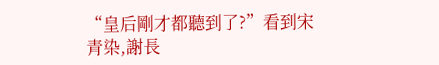“皇后剛才都聽到了?”看到宋青染,謝長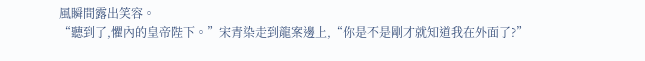風瞬間露出笑容。
“聽到了,懼內的皇帝陛下。”宋青染走到龍案邊上,“你是不是剛才就知道我在外面了?”